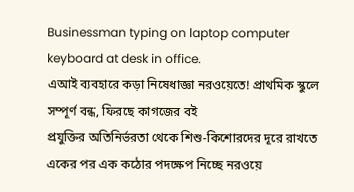Businessman typing on laptop computer keyboard at desk in office.
এআই ব্যবহারে কড়া নিষেধাজ্ঞা নরওয়েতে! প্রাথমিক স্কুলে সম্পূর্ণ বন্ধ, ফিরছে কাগজের বই
প্রযুক্তির অতিনির্ভরতা থেকে শিশু-কিশোরদের দূরে রাখতে একের পর এক কঠোর পদক্ষেপ নিচ্ছে নরওয়ে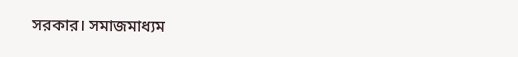সরকার। সমাজমাধ্যম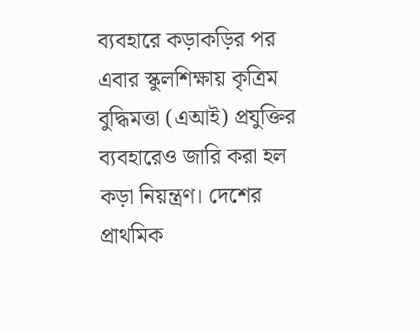ব্যবহারে কড়াকড়ির পর এবার স্কুলশিক্ষায় কৃত্রিম বুদ্ধিমত্তা (এআই) প্রযুক্তির ব্যবহারেও জারি করা হল কড়া নিয়ন্ত্রণ। দেশের প্রাথমিক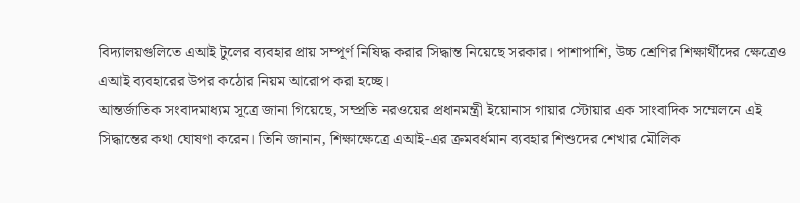বিদ্যালয়গুলিতে এআই টুলের ব্যবহার প্রায় সম্পূর্ণ নিষিদ্ধ করার সিদ্ধান্ত নিয়েছে সরকার। পাশাপাশি, উচ্চ শ্রেণির শিক্ষার্থীদের ক্ষেত্রেও এআই ব্যবহারের উপর কঠোর নিয়ম আরোপ করা হচ্ছে।
আন্তর্জাতিক সংবাদমাধ্যম সূত্রে জানা গিয়েছে, সম্প্রতি নরওয়ের প্রধানমন্ত্রী ইয়োনাস গায়ার স্টোয়ার এক সাংবাদিক সম্মেলনে এই সিদ্ধান্তের কথা ঘোষণা করেন। তিনি জানান, শিক্ষাক্ষেত্রে এআই-এর ক্রমবর্ধমান ব্যবহার শিশুদের শেখার মৌলিক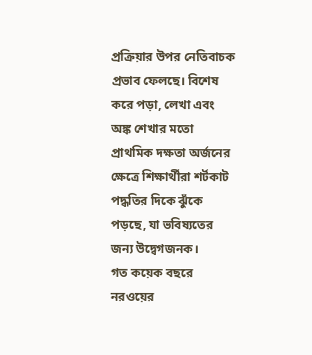প্রক্রিয়ার উপর নেতিবাচক প্রভাব ফেলছে। বিশেষ করে পড়া, লেখা এবং অঙ্ক শেখার মতো প্রাথমিক দক্ষতা অর্জনের ক্ষেত্রে শিক্ষার্থীরা শর্টকাট পদ্ধতির দিকে ঝুঁকে পড়ছে, যা ভবিষ্যতের জন্য উদ্বেগজনক।
গত কয়েক বছরে নরওয়ের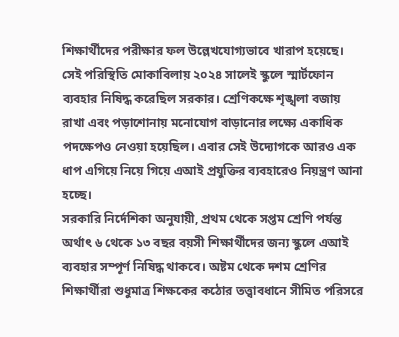শিক্ষার্থীদের পরীক্ষার ফল উল্লেখযোগ্যভাবে খারাপ হয়েছে। সেই পরিস্থিতি মোকাবিলায় ২০২৪ সালেই স্কুলে স্মার্টফোন ব্যবহার নিষিদ্ধ করেছিল সরকার। শ্রেণিকক্ষে শৃঙ্খলা বজায় রাখা এবং পড়াশোনায় মনোযোগ বাড়ানোর লক্ষ্যে একাধিক পদক্ষেপও নেওয়া হয়েছিল। এবার সেই উদ্যোগকে আরও এক ধাপ এগিয়ে নিয়ে গিয়ে এআই প্রযুক্তির ব্যবহারেও নিয়ন্ত্রণ আনা হচ্ছে।
সরকারি নির্দেশিকা অনুযায়ী, প্রথম থেকে সপ্তম শ্রেণি পর্যন্ত অর্থাৎ ৬ থেকে ১৩ বছর বয়সী শিক্ষার্থীদের জন্য স্কুলে এআই ব্যবহার সম্পূর্ণ নিষিদ্ধ থাকবে। অষ্টম থেকে দশম শ্রেণির শিক্ষার্থীরা শুধুমাত্র শিক্ষকের কঠোর তত্ত্বাবধানে সীমিত পরিসরে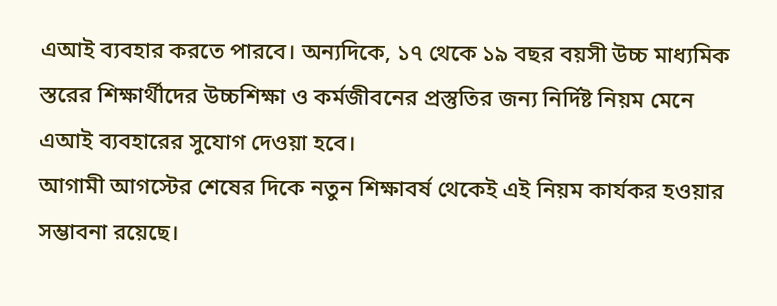এআই ব্যবহার করতে পারবে। অন্যদিকে, ১৭ থেকে ১৯ বছর বয়সী উচ্চ মাধ্যমিক স্তরের শিক্ষার্থীদের উচ্চশিক্ষা ও কর্মজীবনের প্রস্তুতির জন্য নির্দিষ্ট নিয়ম মেনে এআই ব্যবহারের সুযোগ দেওয়া হবে।
আগামী আগস্টের শেষের দিকে নতুন শিক্ষাবর্ষ থেকেই এই নিয়ম কার্যকর হওয়ার সম্ভাবনা রয়েছে।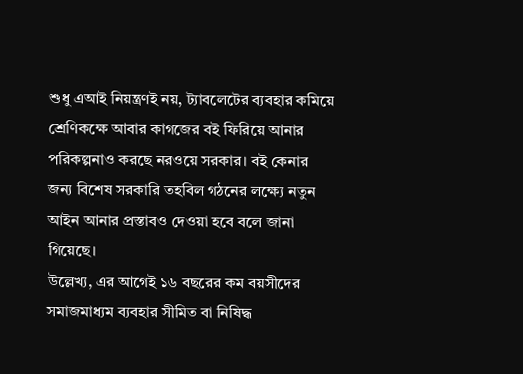শুধু এআই নিয়ন্ত্রণই নয়, ট্যাবলেটের ব্যবহার কমিয়ে শ্রেণিকক্ষে আবার কাগজের বই ফিরিয়ে আনার পরিকল্পনাও করছে নরওয়ে সরকার। বই কেনার জন্য বিশেষ সরকারি তহবিল গঠনের লক্ষ্যে নতুন আইন আনার প্রস্তাবও দেওয়া হবে বলে জানা গিয়েছে।
উল্লেখ্য, এর আগেই ১৬ বছরের কম বয়সীদের সমাজমাধ্যম ব্যবহার সীমিত বা নিষিদ্ধ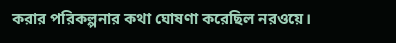করার পরিকল্পনার কথা ঘোষণা করেছিল নরওয়ে।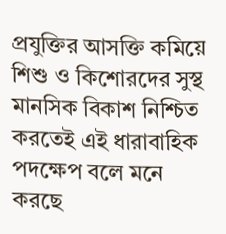প্রযুক্তির আসক্তি কমিয়ে শিশু ও কিশোরদের সুস্থ মানসিক বিকাশ নিশ্চিত করতেই এই ধারাবাহিক পদক্ষেপ বলে মনে করছে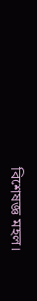বিশেষজ্ঞ মহল।